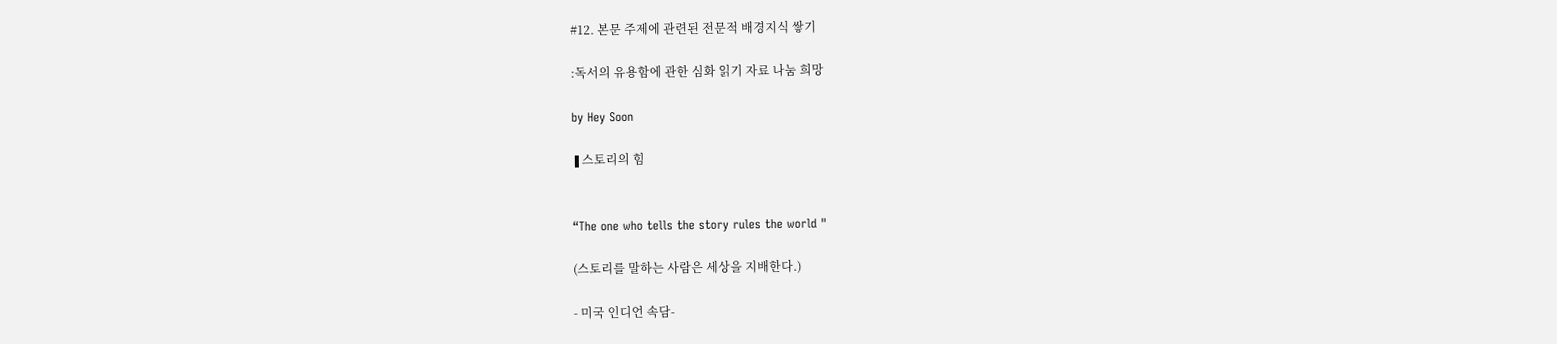#12. 본문 주제에 관련된 전문적 배경지식 쌓기

:독서의 유용함에 관한 심화 읽기 자료 나눔 희망

by Hey Soon

❚스토리의 힘


“The one who tells the story rules the world "

(스토리를 말하는 사람은 세상을 지배한다.)

- 미국 인디언 속담-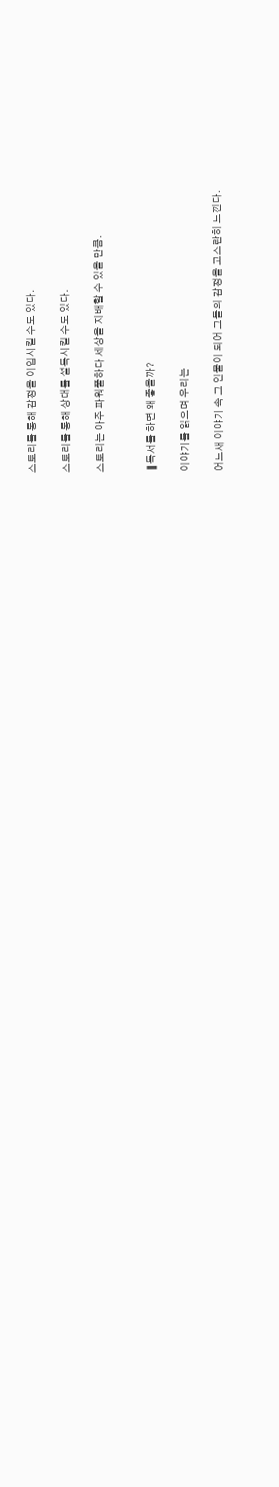스토리를 통해 감정을 이입시킬 수도 있다.

스토리를 통해 상대를 설득시킬 수도 있다.

스토리는 아주 파워풀하다 세상을 지배할 수 있을 만큼.


❚독서를 하면 왜 좋을까?

이야기를 읽으며 우리는

어느새 이야기 속 그 인물이 되어 그들의 감정을 고스란히 느낀다.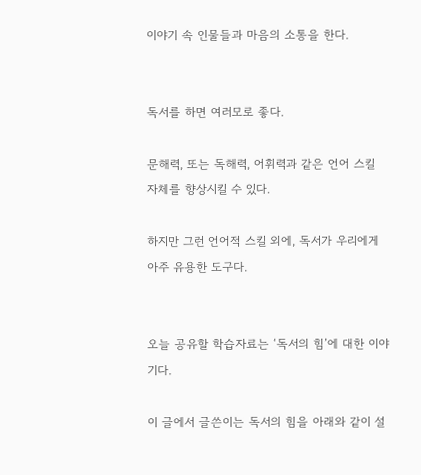이야기 속 인물들과 마음의 소통을 한다.


독서를 하면 여러모로 좋다.

문해력, 또는 독해력, 어휘력과 같은 언어 스킬 자체를 향상시킬 수 있다.

하지만 그런 언어적 스킬 외에, 독서가 우리에게 아주 유용한 도구다.


오늘 공유할 학습자료는 ‘독서의 힘’에 대한 이야기다.

이 글에서 글쓴이는 독서의 힘을 아래와 같이 설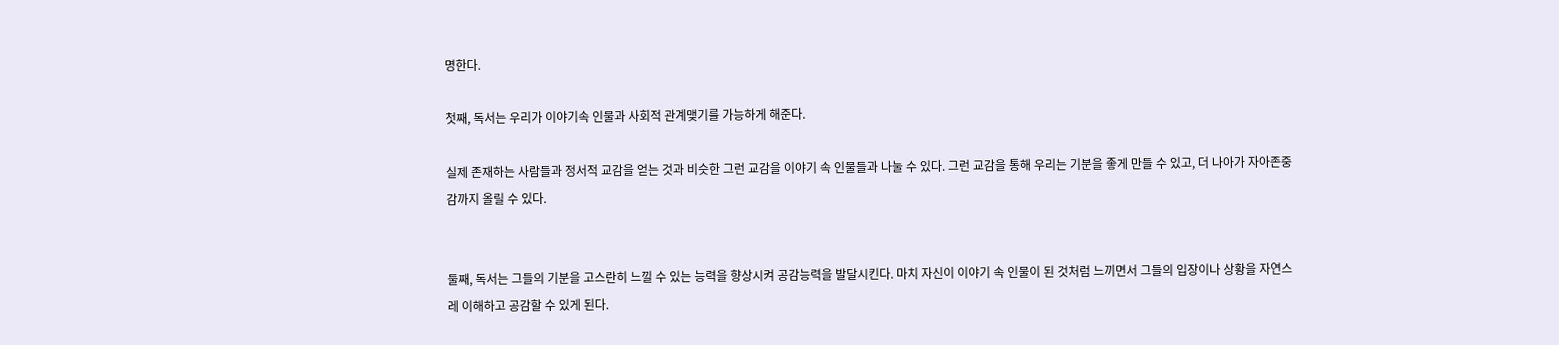명한다.

첫째, 독서는 우리가 이야기속 인물과 사회적 관계맺기를 가능하게 해준다.

실제 존재하는 사람들과 정서적 교감을 얻는 것과 비슷한 그런 교감을 이야기 속 인물들과 나눌 수 있다. 그런 교감을 통해 우리는 기분을 좋게 만들 수 있고, 더 나아가 자아존중감까지 올릴 수 있다.


둘째, 독서는 그들의 기분을 고스란히 느낄 수 있는 능력을 향상시켜 공감능력을 발달시킨다. 마치 자신이 이야기 속 인물이 된 것처럼 느끼면서 그들의 입장이나 상황을 자연스레 이해하고 공감할 수 있게 된다.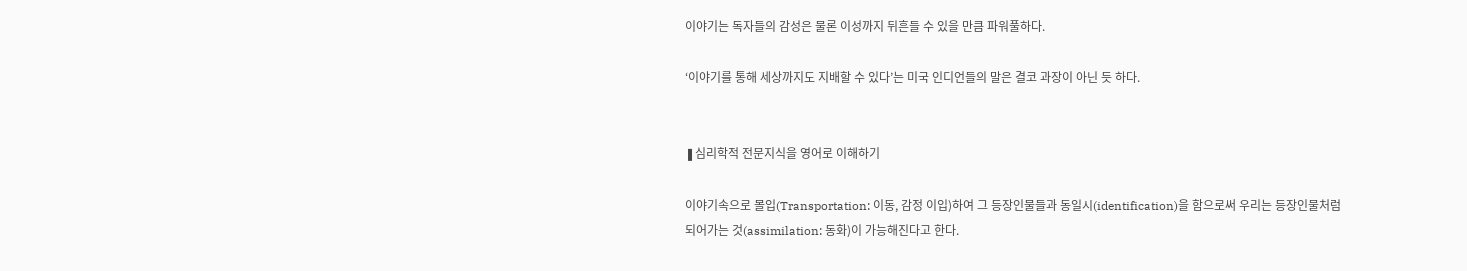이야기는 독자들의 감성은 물론 이성까지 뒤흔들 수 있을 만큼 파워풀하다.

‘이야기를 통해 세상까지도 지배할 수 있다’는 미국 인디언들의 말은 결코 과장이 아닌 듯 하다.


❚심리학적 전문지식을 영어로 이해하기

이야기속으로 몰입(Transportation: 이동, 감정 이입)하여 그 등장인물들과 동일시(identification)을 함으로써 우리는 등장인물처럼 되어가는 것(assimilation: 동화)이 가능해진다고 한다.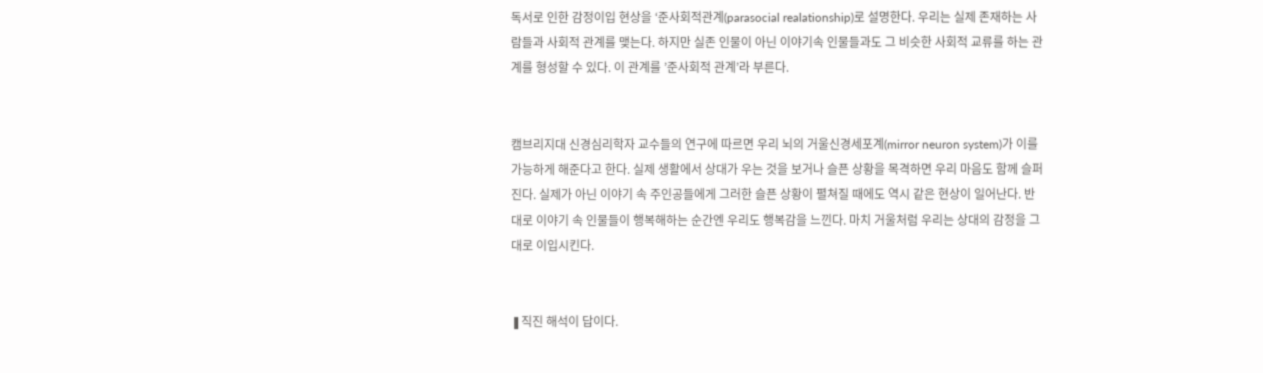독서로 인한 감정이입 현상을 ‘준사회적관계(parasocial realationship)로 설명한다. 우리는 실제 존재하는 사람들과 사회적 관계를 맺는다. 하지만 실존 인물이 아닌 이야기속 인물들과도 그 비슷한 사회적 교류를 하는 관계를 형성할 수 있다. 이 관계를 ’준사회적 관계’라 부른다.


캠브리지대 신경심리학자 교수들의 연구에 따르면 우리 뇌의 거울신경세포계(mirror neuron system)가 이를 가능하게 해준다고 한다. 실제 생활에서 상대가 우는 것을 보거나 슬픈 상황을 목격하면 우리 마음도 함께 슬퍼진다. 실제가 아닌 이야기 속 주인공들에게 그러한 슬픈 상황이 펼쳐질 때에도 역시 같은 현상이 일어난다. 반대로 이야기 속 인물들이 행복해하는 순간엔 우리도 행복감을 느낀다. 마치 거울처럼 우리는 상대의 감정을 그대로 이입시킨다.


❚직진 해석이 답이다.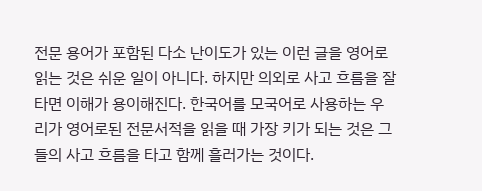전문 용어가 포함된 다소 난이도가 있는 이런 글을 영어로 읽는 것은 쉬운 일이 아니다. 하지만 의외로 사고 흐름을 잘 타면 이해가 용이해진다. 한국어를 모국어로 사용하는 우리가 영어로된 전문서적을 읽을 때 가장 키가 되는 것은 그들의 사고 흐름을 타고 함께 흘러가는 것이다.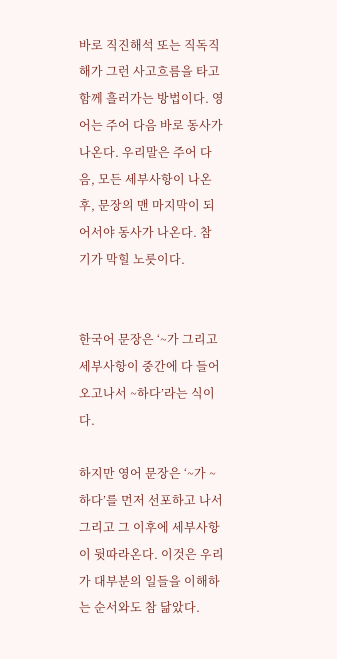바로 직진해석 또는 직독직해가 그런 사고흐름을 타고 함께 흘러가는 방법이다. 영어는 주어 다음 바로 동사가 나온다. 우리말은 주어 다음, 모든 세부사항이 나온 후, 문장의 맨 마지막이 되어서야 동사가 나온다. 참 기가 막힐 노릇이다.


한국어 문장은 ‘~가 그리고 세부사항이 중간에 다 들어오고나서 ~하다’라는 식이다.

하지만 영어 문장은 ‘~가 ~하다’를 먼저 선포하고 나서 그리고 그 이후에 세부사항이 뒷따라온다. 이것은 우리가 대부분의 일들을 이해하는 순서와도 참 닮았다.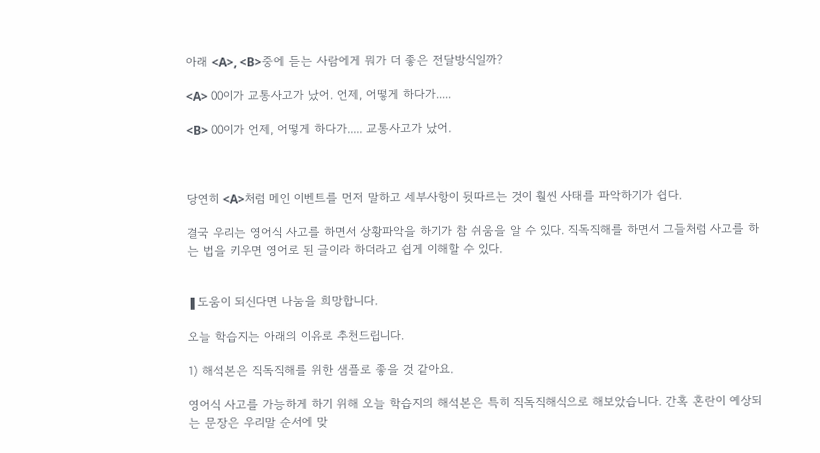아래 <A>, <B>중에 듣는 사람에게 뭐가 더 좋은 전달방식일까?

<A> 00이가 교통사고가 났어. 언제, 어떻게 하다가.....

<B> 00이가 언제, 어떻게 하다가..... 교통사고가 났어.



당연히 <A>처럼 메인 이벤트를 먼저 말하고 세부사항이 뒷따르는 것이 훨씬 사태를 파악하기가 쉽다.

결국 우리는 영어식 사고를 하면서 상황파악을 하기가 참 쉬움을 알 수 있다. 직독직해를 하면서 그들처럼 사고를 하는 법을 키우면 영어로 된 글이라 하더라고 쉽게 이해할 수 있다.


❚도움이 되신다면 나눔을 희망합니다.

오늘 학습지는 아래의 이유로 추천드립니다.

1) 해석본은 직독직해를 위한 샘플로 좋을 것 같아요.

영어식 사고를 가능하게 하기 위해 오늘 학습지의 해석본은 특히 직독직해식으로 해보았습니다. 간혹 혼란이 예상되는 문장은 우리말 순서에 맞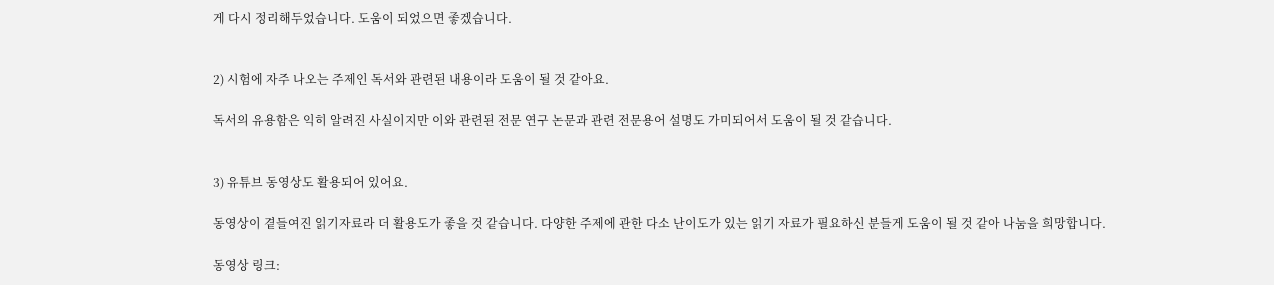게 다시 정리해두었습니다. 도움이 되었으면 좋겠습니다.


2) 시험에 자주 나오는 주제인 독서와 관련된 내용이라 도움이 될 것 같아요.

독서의 유용함은 익히 알려진 사실이지만 이와 관련된 전문 연구 논문과 관련 전문용어 설명도 가미되어서 도움이 될 것 같습니다.


3) 유튜브 동영상도 활용되어 있어요.

동영상이 곁들여진 읽기자료라 더 활용도가 좋을 것 같습니다. 다양한 주제에 관한 다소 난이도가 있는 읽기 자료가 필요하신 분들게 도움이 될 것 같아 나눔을 희망합니다.

동영상 링크: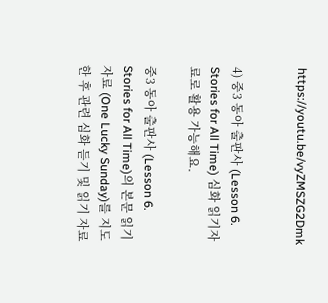https://youtu.be/vyZMSZG2Dmk


4) 중3 동아 출판사 (Lesson 6. Stories for All Time) 심화 읽기자료로 활용 가능해요.

중3 동아 출판사 (Lesson 6. Stories for All Time)의 본문 읽기 자료 (One Lucky Sunday)를 지도한 후 관련 심화 듣기 및 읽기 자료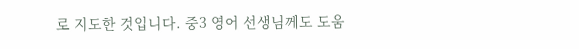로 지도한 것입니다. 중3 영어 선생님께도 도움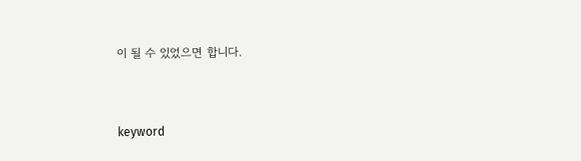이 될 수 있었으면 합니다.



keyword